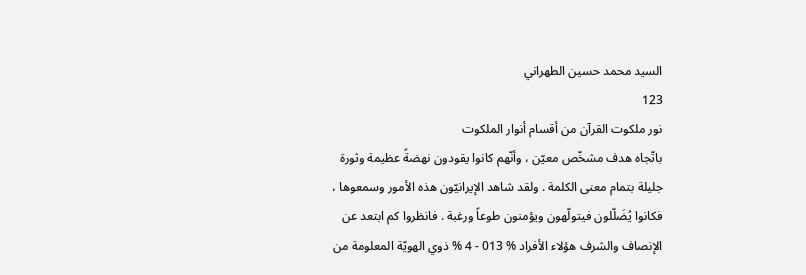السيد محمد حسين الطهراني
123
نور ملكوت القرآن من أقسام أنوار الملكوت
باتّجاه هدف مشخّص معيّن ، وأنّهم كانوا يقودون نهضةً عظيمة وثورة جليلة بتمام معنى الكلمة . ولقد شاهد الإيرانيّون هذه الأمور وسمعوها ، فكانوا يُضَلّلون فيتولّهون ويؤمنون طوعاً ورغبة . فانظروا كم ابتعد عن الإنصاف والشرف هؤلاء الأفراد % 013 - 4 % ذوي الهويّة المعلومة من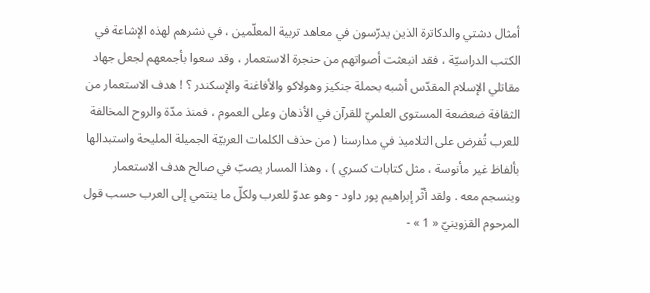أمثال دشتي والدكاترة الذين يدرّسون في معاهد تربية المعلّمين ، في نشرهم لهذه الإشاعة في الكتب الدراسيّة ، فقد انبعثت أصواتهم من حنجرة الاستعمار ، وقد سعوا بأجمعهم لجعل جهاد مقاتلي الإسلام المقدّس أشبه بحملة جنكيز وهولاكو والأفاغنة والإسكندر ؟ ! هدف الاستعمار من الثقافة ضعضعة المستوى العلميّ للقرآن في الأذهان وعلى العموم ، فمنذ مدّة والروح المخالفة للعرب تُفرض على التلاميذ في مدارسنا ( من حذف الكلمات العربيّة الجميلة المليحة واستبدالها بألفاظ غير مأنوسة ، مثل كتابات كسري ) ، وهذا المسار يصبّ في صالح هدف الاستعمار وينسجم معه . ولقد أثّر إبراهيم پور داود - وهو عدوّ للعرب ولكلّ ما ينتمي إلى العرب حسب قول المرحوم القزوينيّ « 1 » -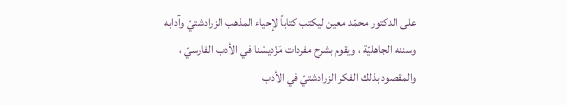على الدكتور محمّد معين ليكتب كتاباً لإحياء المذهب الزرادشتيّ وآدابه وسننه الجاهليّة ، ويقوم بشرح مفردات مَزْديسْنا في الأدب الفارسيّ ، والمقصود بذلك الفكر الزرادشتيّ في الأدب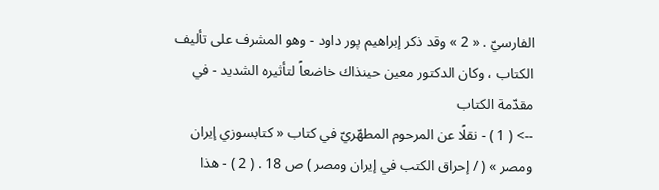الفارسيّ . « 2 » وقد ذكر إبراهيم پور داود - وهو المشرف على تأليف الكتاب ، وكان الدكتور معين حينذاك خاضعاً لتأثيره الشديد - في مقدّمة الكتاب
--> ( 1 ) - نقلًا عن المرحوم المطهّريّ في كتاب « كتابسوزي إيران ومصر » ( / إحراق الكتب في إيران ومصر ) ص 18 . ( 2 ) - هذا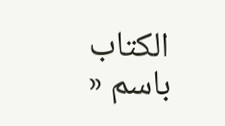الكتاب باسم «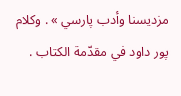مزديسنا وأدب پارسي » . وكلام پور داود في مقدّمة الكتاب .